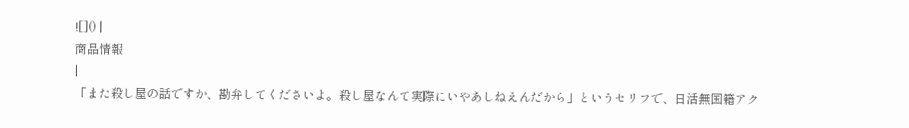![]() |
商品情報
|
「また殺し屋の話ですか、勘弁してくださいよ。殺し屋なんて実際にいやあしねえんだから」というセリフで、日活無国籍アク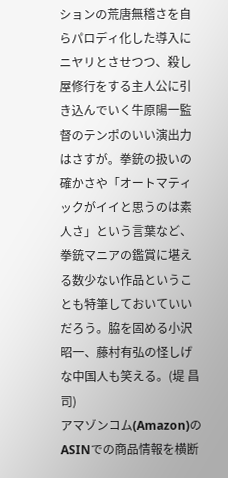ションの荒唐無稽さを自らパロディ化した導入にニヤリとさせつつ、殺し屋修行をする主人公に引き込んでいく牛原陽一監督のテンポのいい演出力はさすが。拳銃の扱いの確かさや「オートマティックがイイと思うのは素人さ」という言葉など、拳銃マニアの鑑賞に堪える数少ない作品ということも特筆しておいていいだろう。脇を固める小沢昭一、藤村有弘の怪しげな中国人も笑える。(堤 昌司)
アマゾンコム(Amazon)のASINでの商品情報を横断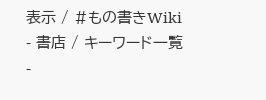表示 / #もの書きWiki - 書店 / キーワード一覧 -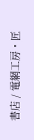書店 / 電網工房・匠